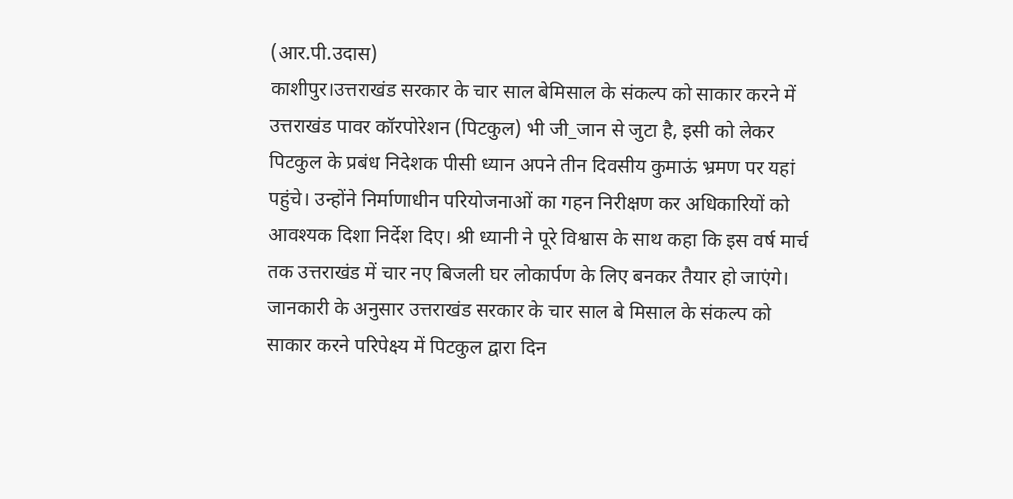(आर.पी.उदास)
काशीपुर।उत्तराखंड सरकार के चार साल बेमिसाल के संकल्प को साकार करने में उत्तराखंड पावर कॉरपोरेशन (पिटकुल) भी जी_जान से जुटा है, इसी को लेकर पिटकुल के प्रबंध निदेशक पीसी ध्यान अपने तीन दिवसीय कुमाऊं भ्रमण पर यहां पहुंचे। उन्होंने निर्माणाधीन परियोजनाओं का गहन निरीक्षण कर अधिकारियों को आवश्यक दिशा निर्देश दिए। श्री ध्यानी ने पूरे विश्वास के साथ कहा कि इस वर्ष मार्च तक उत्तराखंड में चार नए बिजली घर लोकार्पण के लिए बनकर तैयार हो जाएंगे।
जानकारी के अनुसार उत्तराखंड सरकार के चार साल बे मिसाल के संकल्प को साकार करने परिपेक्ष्य में पिटकुल द्वारा दिन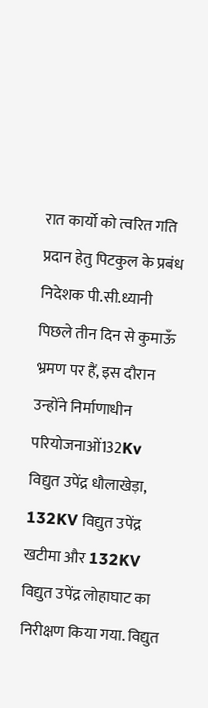रात कार्यो को त्वरित गति प्रदान हेतु पिटकुल के प्रबंध निदेशक पी.सी.ध्यानी पिछले तीन दिन से कुमाऊँ भ्रमण पर हैं, इस दौरान उन्होंने निर्माणाधीन परियोजनाओं132Kv विद्युत उपेंद्र धौलाखेड़ा, 132KV विद्युत उपेंद्र खटीमा और 132KV विद्युत उपेंद्र लोहाघाट का निरीक्षण किया गया. विद्युत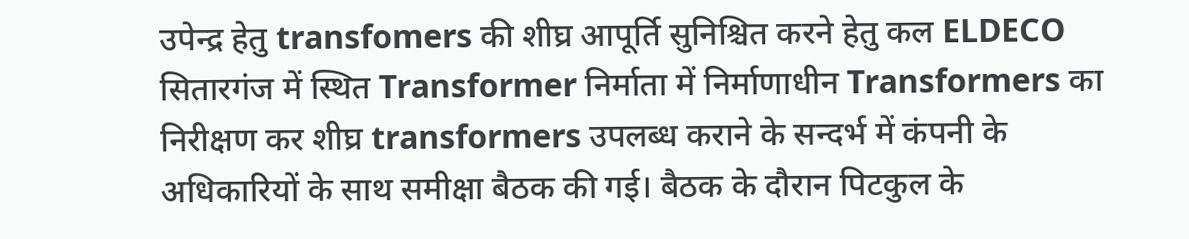उपेन्द्र हेतु transfomers की शीघ्र आपूर्ति सुनिश्चित करने हेतु कल ELDECO सितारगंज में स्थित Transformer निर्माता में निर्माणाधीन Transformers का निरीक्षण कर शीघ्र transformers उपलब्ध कराने के सन्दर्भ में कंपनी के अधिकारियों के साथ समीक्षा बैठक की गई। बैठक के दौरान पिटकुल के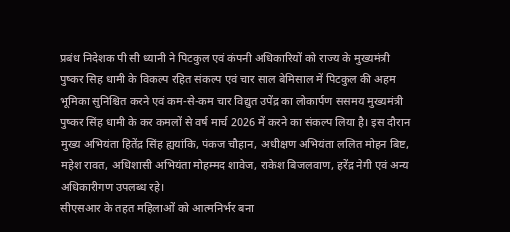प्रबंध निदेशक पी सी ध्यानी ने पिटकुल एवं कंपनी अधिकारियों को राज्य के मुख्यमंत्री पुष्कर सिह धामी के विकल्प रहित संकल्प एवं चार साल बेमिसाल में पिटकुल की अहम भूमिका सुनिश्चित करने एवं कम-से-कम चार विद्युत उपेंद्र का लोकार्पण ससमय मुख्यमंत्री पुष्कर सिंह धामी के कर कमलों से वर्ष मार्च 2026 में करने का संकल्प लिया है। इस दौरान मुख्य अभियंता हितेंद्र सिंह ह्ययांकि, पंकज चौहान, अधीक्षण अभियंता ललित मोहन बिष्ट, महेश रावत, अधिशासी अभियंता मोहम्मद शावेज, राकेश बिजलवाण, हरेंद्र नेगी एवं अन्य अधिकारीगण उपलब्ध रहे।
सीएसआर के तहत महिलाओं को आत्मनिर्भर बना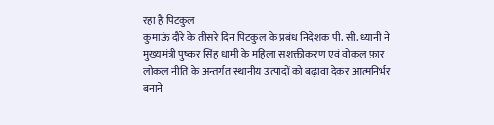रहा है पिटकुल
कुमाऊं दौरे के तीसरे दिन पिटकुल के प्रबंध निदेशक पी. सी. ध्यानी ने मुख्यमंत्री पुष्कर सिंह धामी के महिला सशक्तीकरण एवं वोकल फ़ार लोकल नीति के अन्तर्गत स्थानीय उत्पादों को बढ़ावा देकर आत्मनिर्भर बनाने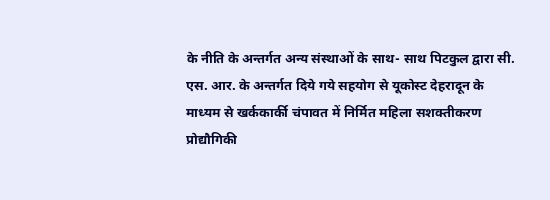के नीति के अन्तर्गत अन्य संस्थाओं के साथ- साथ पिटकुल द्वारा सी. एस. आर. के अन्तर्गत दिये गये सहयोग से यूकोस्ट देहरादून के माध्यम से खर्ककार्की चंपावत में निर्मित महिला सशक्तीकरण प्रोद्यौगिकी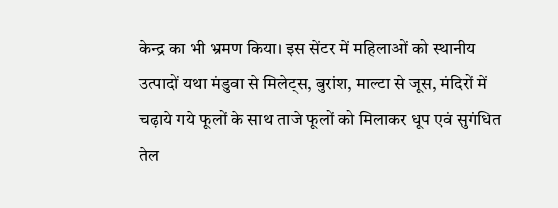केन्द्र का भी भ्रमण किया। इस सेंटर में महिलाओं को स्थानीय उत्पादों यथा मंडुवा से मिलेट्स, बुरांश, माल्टा से जूस, मंदिरों में चढ़ाये गये फूलों के साथ ताजे फूलों को मिलाकर धूप एवं सुगंधित तेल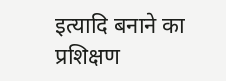इत्यादि बनाने का प्रशिक्षण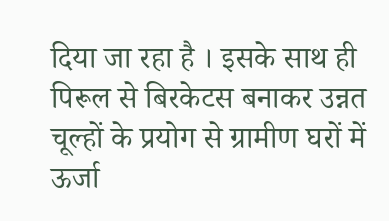दिया जा रहा है । इसके साथ ही पिरूल से बिरकेटस बनाकर उन्नत चूल्हों के प्रयोग से ग्रामीण घरों में ऊर्जा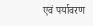एवं पर्यावरण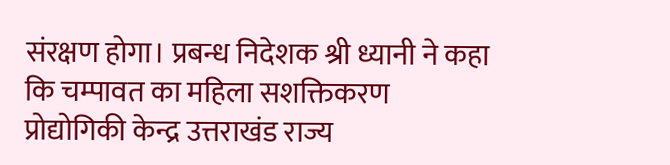संरक्षण होगा। प्रबन्ध निदेशक श्री ध्यानी ने कहा कि चम्पावत का महिला सशक्तिकरण प्रोद्योगिकी केन्द्र उत्तराखंड राज्य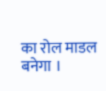का रोल माडल बनेगा ।